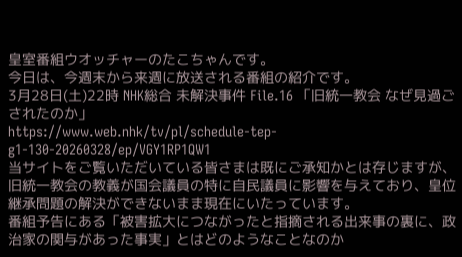皇室番組ウオッチャーのたこちゃんです。
今日は、今週末から来週に放送される番組の紹介です。
3月28日(土)22時 NHK総合 未解決事件 File.16 「旧統一教会 なぜ見過ごされたのか」
https://www.web.nhk/tv/pl/schedule-tep-g1-130-20260328/ep/VGY1RP1QW1
当サイトをご覧いただいている皆さまは既にご承知かとは存じますが、旧統一教会の教義が国会議員の特に自民議員に影響を与えており、皇位継承問題の解決ができないまま現在にいたっています。
番組予告にある「被害拡大につながったと指摘される出来事の裏に、政治家の関与があった事実」とはどのようなことなのか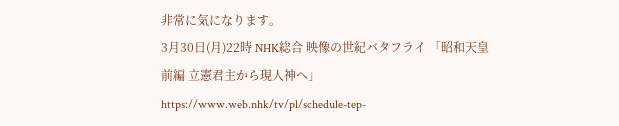非常に気になります。
3月30日(月)22時 NHK総合 映像の世紀バタフライ 「昭和天皇 前編 立憲君主から現人神へ」
https://www.web.nhk/tv/pl/schedule-tep-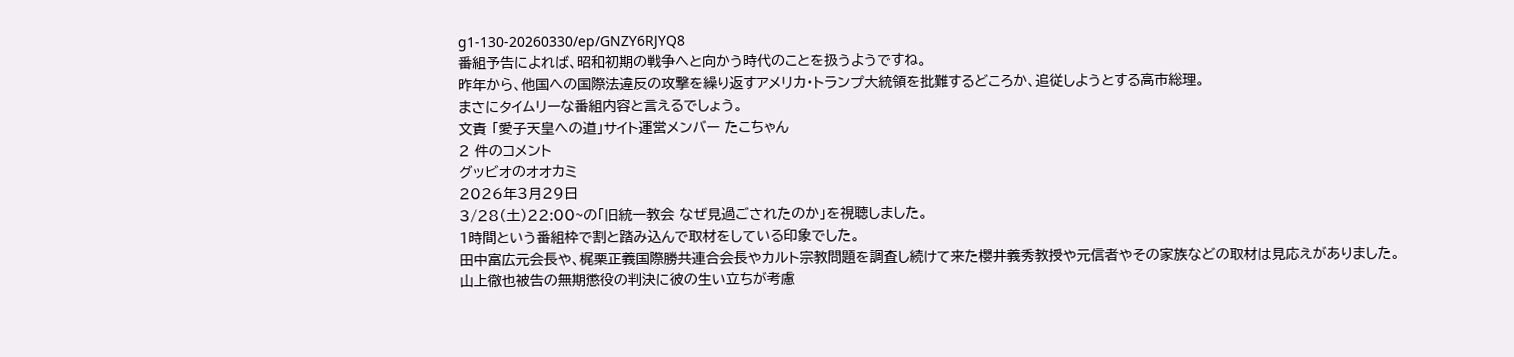g1-130-20260330/ep/GNZY6RJYQ8
番組予告によれば、昭和初期の戦争へと向かう時代のことを扱うようですね。
昨年から、他国への国際法違反の攻撃を繰り返すアメリカ・トランプ大統領を批難するどころか、追従しようとする高市総理。
まさにタイムリーな番組内容と言えるでしょう。
文責 「愛子天皇への道」サイト運営メンバー たこちゃん
2 件のコメント
グッビオのオオカミ
2026年3月29日
3/28(土)22:00~の「旧統一教会 なぜ見過ごされたのか」を視聴しました。
1時間という番組枠で割と踏み込んで取材をしている印象でした。
田中富広元会長や、梶栗正義国際勝共連合会長やカルト宗教問題を調査し続けて来た櫻井義秀教授や元信者やその家族などの取材は見応えがありました。
山上徹也被告の無期懲役の判決に彼の生い立ちが考慮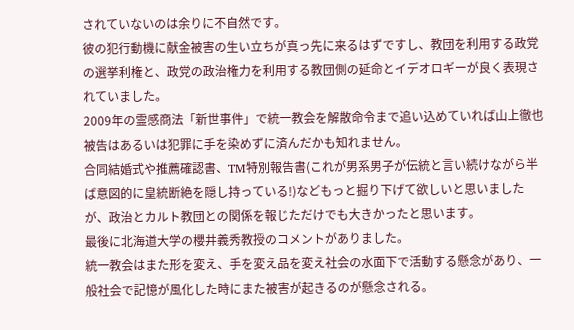されていないのは余りに不自然です。
彼の犯行動機に献金被害の生い立ちが真っ先に来るはずですし、教団を利用する政党の選挙利権と、政党の政治権力を利用する教団側の延命とイデオロギーが良く表現されていました。
2009年の霊感商法「新世事件」で統一教会を解散命令まで追い込めていれば山上徹也被告はあるいは犯罪に手を染めずに済んだかも知れません。
合同結婚式や推薦確認書、TM特別報告書(これが男系男子が伝統と言い続けながら半ば意図的に皇統断絶を隠し持っている!)などもっと掘り下げて欲しいと思いましたが、政治とカルト教団との関係を報じただけでも大きかったと思います。
最後に北海道大学の櫻井義秀教授のコメントがありました。
統一教会はまた形を変え、手を変え品を変え社会の水面下で活動する懸念があり、一般社会で記憶が風化した時にまた被害が起きるのが懸念される。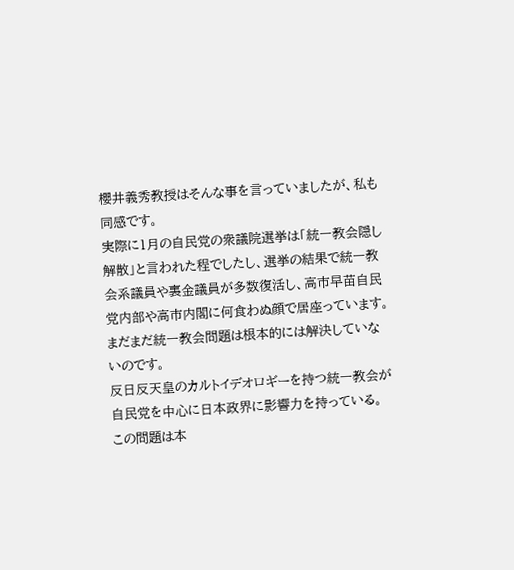櫻井義秀教授はそんな事を言っていましたが、私も同感です。
実際に1月の自民党の衆議院選挙は「統一教会隠し解散」と言われた程でしたし、選挙の結果で統一教会系議員や裏金議員が多数復活し、高市早苗自民党内部や高市内閣に何食わぬ顔で居座っています。
まだまだ統一教会問題は根本的には解決していないのです。
反日反天皇のカルトイデオロギーを持つ統一教会が自民党を中心に日本政界に影響力を持っている。
この問題は本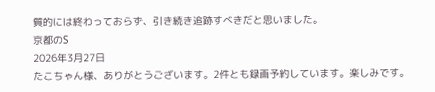質的には終わっておらず、引き続き追跡すべきだと思いました。
京都のS
2026年3月27日
たこちゃん様、ありがとうございます。2件とも録画予約しています。楽しみです。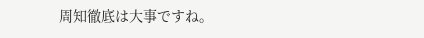周知徹底は大事ですね。